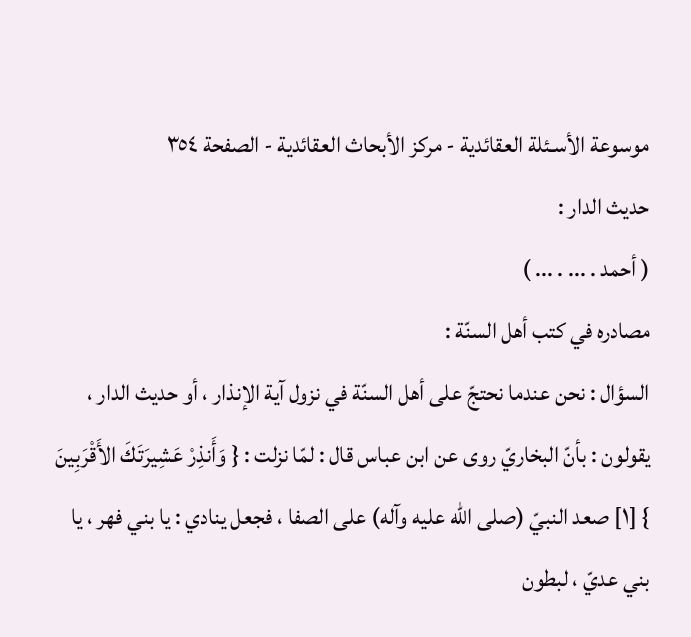موسوعة الأسـئلة العقائدية - مركز الأبحاث العقائدية - الصفحة ٣٥٤
حديث الدار :
( أحمد . ... . ... )
مصادره في كتب أهل السنّة :
السؤال : نحن عندما نحتجّ على أهل السنّة في نزول آية الإنذار ، أو حديث الدار ، يقولون : بأنّ البخاريّ روى عن ابن عباس قال : لمّا نزلت : { وَأَنذِرْ عَشِيرَتَكَ الأَقْرَبِينَ } [١] صعد النبيّ (صلى الله عليه وآله) على الصفا ، فجعل ينادي : يا بني فهر ، يا بني عديّ ، لبطون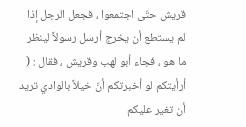قريش حتّى اجتمعوا ، فجعل الرجل إذا لم يستطع أن يخرج أرسل رسولاً لينظر ما هو ، فجاء أبو لهب وقريش ، فقال : ( أرأيتكم لو أخبرتكم أنّ خيلاً بالوادي تريد أن تغير عليكم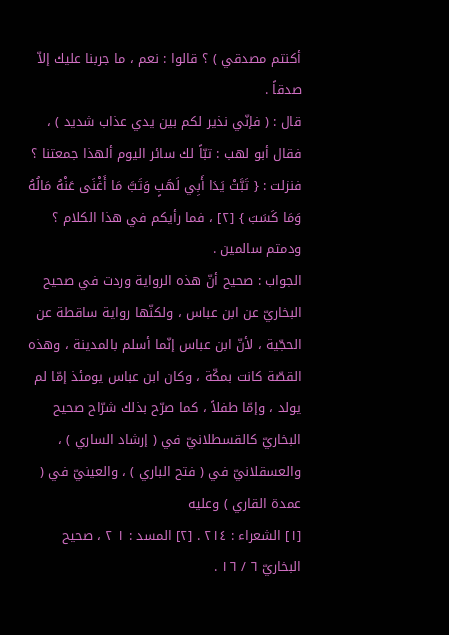أكنتم مصدقي ) ؟ قالوا : نعم ، ما جربنا عليك إلاّ صدقاً .
قال : ( فإنّي نذير لكم بين يدي عذاب شديد ) ، فقال أبو لهب : تبّاً لك سائر اليوم ألهذا جمعتنا ؟ فنزلت : { تَبَّتْ يَدَا أَبِي لَهَبٍ وَتَبَّ مَا أَغْنَى عَنْهُ مَالُهُ وَمَا كَسَبَ } [٢] ، فما رأيكم في هذا الكلام ؟ ودمتم سالمين .
الجواب : صحيح أنّ هذه الرواية وردت في صحيح البخاريّ عن ابن عباس ، ولكنّها رواية ساقطة عن الحجّية ، لأنّ ابن عباس إنّما أسلم بالمدينة ، وهذه القصّة كانت بمكّة ، وكان ابن عباس يومئذ إمّا لم يولد ، وإمّا طفلاً ، كما صرّح بذلك شرّاح صحيح البخاريّ كالقسطلانيّ في ( إرشاد الساري ) ، والعسقلانيّ في ( فتح الباري ) ، والعينيّ في ( عمدة القاري ) وعليه
[١] الشعراء : ٢١٤ . [٢] المسد : ١ ٢ ، صحيح البخاريّ ٦ / ١٦ .